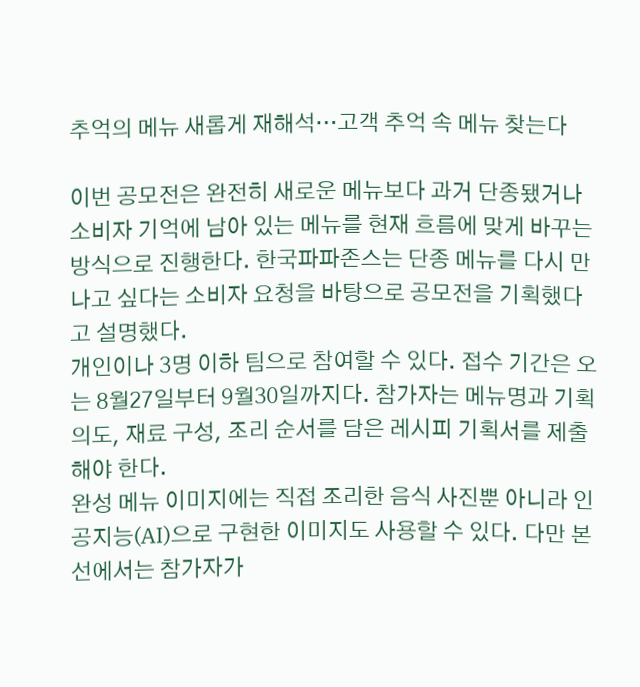추억의 메뉴 새롭게 재해석…고객 추억 속 메뉴 찾는다

이번 공모전은 완전히 새로운 메뉴보다 과거 단종됐거나 소비자 기억에 남아 있는 메뉴를 현재 흐름에 맞게 바꾸는 방식으로 진행한다. 한국파파존스는 단종 메뉴를 다시 만나고 싶다는 소비자 요청을 바탕으로 공모전을 기획했다고 설명했다.
개인이나 3명 이하 팀으로 참여할 수 있다. 접수 기간은 오는 8월27일부터 9월30일까지다. 참가자는 메뉴명과 기획 의도, 재료 구성, 조리 순서를 담은 레시피 기획서를 제출해야 한다.
완성 메뉴 이미지에는 직접 조리한 음식 사진뿐 아니라 인공지능(AI)으로 구현한 이미지도 사용할 수 있다. 다만 본선에서는 참가자가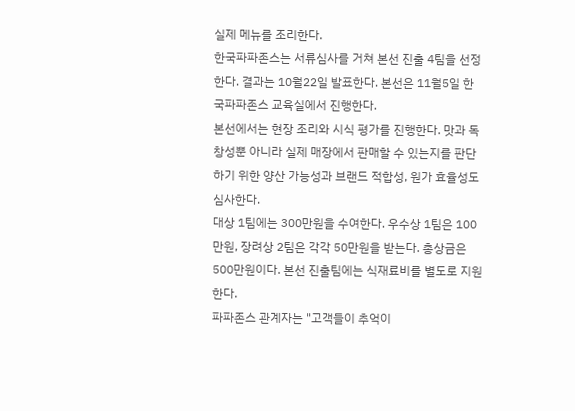실제 메뉴를 조리한다.
한국파파존스는 서류심사를 거쳐 본선 진출 4팀을 선정한다. 결과는 10월22일 발표한다. 본선은 11월5일 한국파파존스 교육실에서 진행한다.
본선에서는 현장 조리와 시식 평가를 진행한다. 맛과 독창성뿐 아니라 실제 매장에서 판매할 수 있는지를 판단하기 위한 양산 가능성과 브랜드 적합성, 원가 효율성도 심사한다.
대상 1팀에는 300만원을 수여한다. 우수상 1팀은 100만원, 장려상 2팀은 각각 50만원을 받는다. 총상금은 500만원이다. 본선 진출팀에는 식재료비를 별도로 지원한다.
파파존스 관계자는 "고객들이 추억이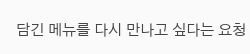담긴 메뉴를 다시 만나고 싶다는 요청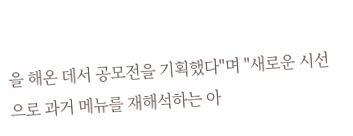을 해온 데서 공모전을 기획했다"며 "새로운 시선으로 과거 메뉴를 재해석하는 아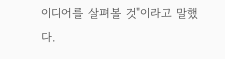이디어를 살펴볼 것"이라고 말했다.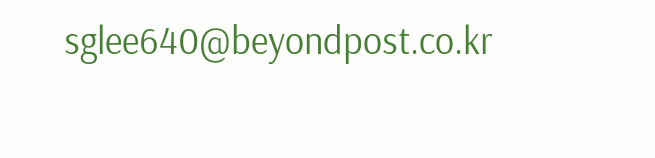sglee640@beyondpost.co.kr